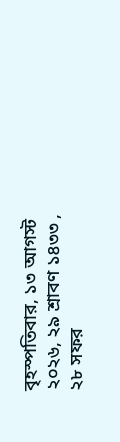বৃহস্পতিবার, ১৩ আগস্ট ২০২৬, ২৯ শ্রাবণ ১৪৩৩ , ২৮ সফর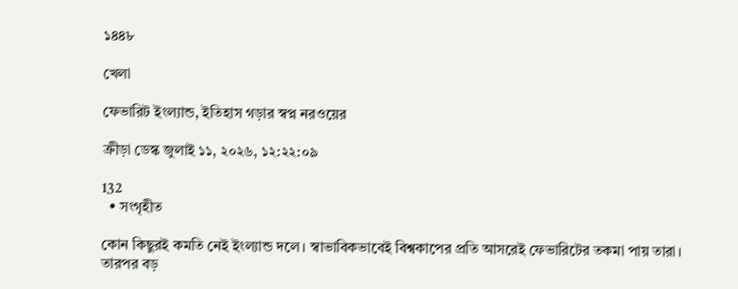১৪৪৮

খেলা

ফেভারিট ইংল্যান্ড, ইতিহাস গড়ার স্বপ্ন নরওয়ের

ক্রীড়া ডেস্ক জুলাই ১১, ২০২৬, ১২:২২:০৯

132
  • সংগৃহীত

কোন কিছুরই কমতি নেই ইংল্যান্ড দলে। স্বাভাবিকভাবেই বিশ্বকাপের প্রতি আসরেই ফেভারিটের তকমা পায় তারা। তারপর বড়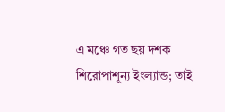এ মঞ্চে গত ছয় দশক শিরোপাশূন্য ইংল্যান্ড; তাই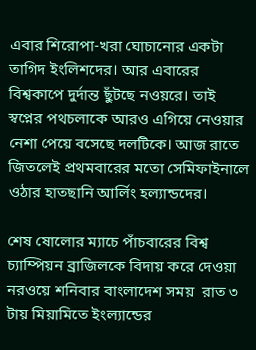এবার শিরোপা-খরা ঘোচানোর একটা তাগিদ ইংলিশদের। আর এবারের বিশ্বকাপে দুর্দান্ত ছুঁটছে নওয়রে। তাই স্বপ্নের পথচলাকে আরও এগিয়ে নেওয়ার নেশা পেয়ে বসেছে দলটিকে। আজ রাতে জিতলেই প্রথমবারের মতো সেমিফাইনালে ওঠার হাতছানি আর্লিং হল্যান্ডদের।

শেষ ষোলোর ম্যাচে পাঁচবারের বিশ্ব চ্যাম্পিয়ন ব্রাজিলকে বিদায় করে দেওয়া নরওয়ে শনিবার বাংলাদেশ সময়  রাত ৩ টায় মিয়ামিতে ইংল্যান্ডের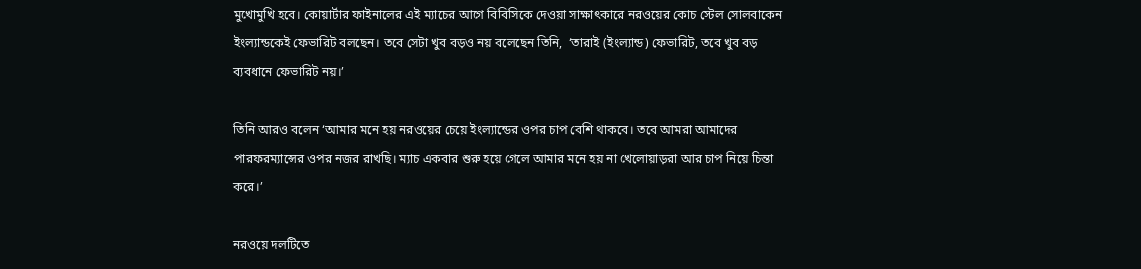মুখোমুখি হবে। কোয়ার্টার ফাইনালের এই ম্যাচের আগে বিবিসিকে দেওয়া সাক্ষাৎকারে নরওয়ের কোচ স্টেল সোলবাকেন ইংল্যান্ডকেই ফেভারিট বলছেন। তবে সেটা খুব বড়ও নয় বলেছেন তিনি,  ‘তারাই (ইংল্যান্ড) ফেভারিট, তবে খুব বড় ব্যবধানে ফেভারিট নয়।’

তিনি আরও বলেন ‘আমার মনে হয় নরওয়ের চেয়ে ইংল্যান্ডের ওপর চাপ বেশি থাকবে। তবে আমরা আমাদের পারফরম্যান্সের ওপর নজর রাখছি। ম্যাচ একবার শুরু হয়ে গেলে আমার মনে হয় না খেলোয়াড়রা আর চাপ নিয়ে চিন্তা করে।’

নরওয়ে দলটিতে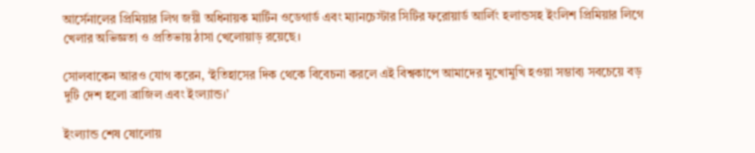আর্সেনালের প্রিমিয়ার লিগ জয়ী অধিনায়ক মার্টিন ওডেগার্ড এবং ম্যানচেস্টার সিটির ফরোয়ার্ড আর্লিং হলান্ডসহ ইংলিশ প্রিমিয়ার লিগে খেলার অভিজ্ঞতা ও প্রতিভায় ঠাসা খেলোয়াড় রয়েছে।

সোলবাকেন আরও যোগ করেন, ‘ইতিহাসের দিক থেকে বিবেচনা করলে এই বিশ্বকাপে আমাদের মুখোমুখি হওয়া সম্ভাব্য সবচেয়ে বড় দুটি দেশ হলো ব্রাজিল এবং ইংল্যান্ড।’

ইংল্যান্ড শেষ ষোলোয়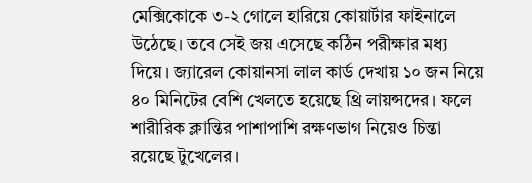মেক্সিকোকে ৩-২ গোলে হারিয়ে কোয়ার্টার ফাইনালে উঠেছে। তবে সেই জয় এসেছে কঠিন পরীক্ষার মধ্য দিয়ে। জ্যারেল কোয়ানসা লাল কার্ড দেখায় ১০ জন নিয়ে ৪০ মিনিটের বেশি খেলতে হয়েছে থ্রি লায়ন্সদের। ফলে শারীরিক ক্লান্তির পাশাপাশি রক্ষণভাগ নিয়েও চিন্তা রয়েছে টুখেলের।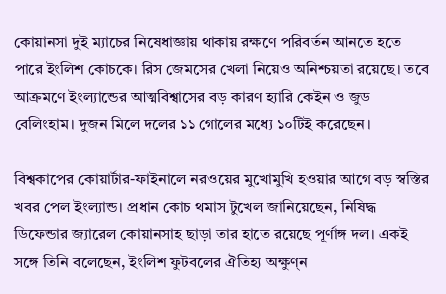কোয়ানসা দুই ম্যাচের নিষেধাজ্ঞায় থাকায় রক্ষণে পরিবর্তন আনতে হতে পারে ইংলিশ কোচকে। রিস জেমসের খেলা নিয়েও অনিশ্চয়তা রয়েছে। তবে আক্রমণে ইংল্যান্ডের আত্মবিশ্বাসের বড় কারণ হ্যারি কেইন ও জুড বেলিংহাম। দুজন মিলে দলের ১১ গোলের মধ্যে ১০টিই করেছেন।

বিশ্বকাপের কোয়ার্টার-ফাইনালে নরওয়ের মুখোমুখি হওয়ার আগে বড় স্বস্তির খবর পেল ইংল্যান্ড। প্রধান কোচ থমাস টুখেল জানিয়েছেন, নিষিদ্ধ ডিফেন্ডার জ্যারেল কোয়ানসাহ ছাড়া তার হাতে রয়েছে পূর্ণাঙ্গ দল। একই সঙ্গে তিনি বলেছেন, ইংলিশ ফুটবলের ঐতিহ্য অক্ষুণ্ন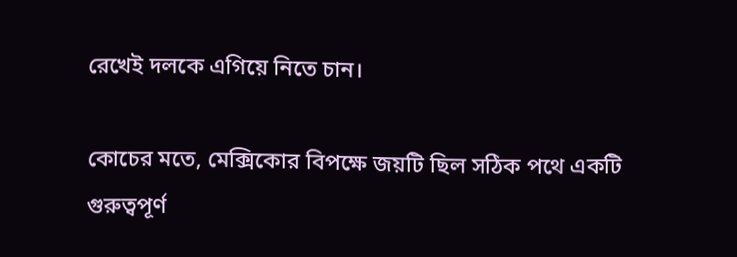রেখেই দলকে এগিয়ে নিতে চান।

কোচের মতে, মেক্সিকোর বিপক্ষে জয়টি ছিল সঠিক পথে একটি গুরুত্বপূর্ণ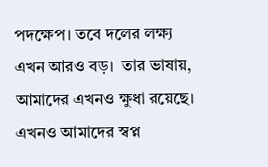পদক্ষেপ। তবে দলের লক্ষ্য এখন আরও বড়।  তার ভাষায়, আমাদের এখনও ক্ষুধা রয়েছে। এখনও আমাদের স্বপ্ন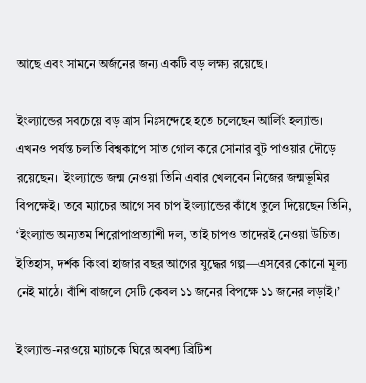আছে এবং সামনে অর্জনের জন্য একটি বড় লক্ষ্য রয়েছে।

ইংল্যান্ডের সবচেয়ে বড় ত্রাস নিঃসন্দেহে হতে চলেছেন আর্লিং হল্যান্ড। এখনও পর্যন্ত চলতি বিশ্বকাপে সাত গোল করে সোনার বুট পাওয়ার দৌড়ে রয়েছেন।  ইংল্যান্ডে জন্ম নেওয়া তিনি এবার খেলবেন নিজের জন্মভূমির বিপক্ষেই। তবে ম্যাচের আগে সব চাপ ইংল্যান্ডের কাঁধে তুলে দিয়েছেন তিনি, ‘ইংল্যান্ড অন্যতম শিরোপাপ্রত্যাশী দল, তাই চাপও তাদেরই নেওয়া উচিত। ইতিহাস, দর্শক কিংবা হাজার বছর আগের যুদ্ধের গল্প—এসবের কোনো মূল্য নেই মাঠে। বাঁশি বাজলে সেটি কেবল ১১ জনের বিপক্ষে ১১ জনের লড়াই।’

ইংল্যান্ড-নরওয়ে ম্যাচকে ঘিরে অবশ্য ব্রিটিশ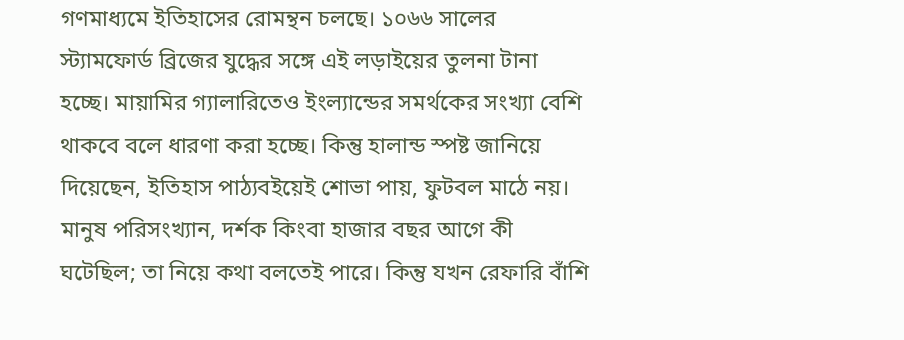গণমাধ্যমে ইতিহাসের রোমন্থন চলছে। ১০৬৬ সালের স্ট্যামফোর্ড ব্রিজের যুদ্ধের সঙ্গে এই লড়াইয়ের তুলনা টানা হচ্ছে। মায়ামির গ্যালারিতেও ইংল্যান্ডের সমর্থকের সংখ্যা বেশি থাকবে বলে ধারণা করা হচ্ছে। কিন্তু হালান্ড স্পষ্ট জানিয়ে দিয়েছেন, ইতিহাস পাঠ্যবইয়েই শোভা পায়, ফুটবল মাঠে নয়। মানুষ পরিসংখ্যান, দর্শক কিংবা হাজার বছর আগে কী ঘটেছিল; তা নিয়ে কথা বলতেই পারে। কিন্তু যখন রেফারি বাঁশি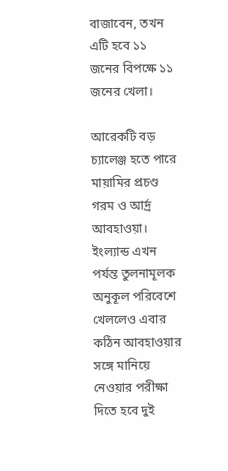বাজাবেন, তখন এটি হবে ১১ জনের বিপক্ষে ১১ জনের খেলা।

আরেকটি বড় চ্যালেঞ্জ হতে পারে মায়ামির প্রচণ্ড গরম ও আর্দ্র আবহাওয়া। ইংল্যান্ড এখন পর্যন্ত তুলনামূলক অনুকূল পরিবেশে খেললেও এবার কঠিন আবহাওয়ার সঙ্গে মানিয়ে নেওয়ার পরীক্ষা দিতে হবে দুই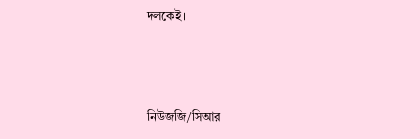দলকেই।



নিউজজি/সিআর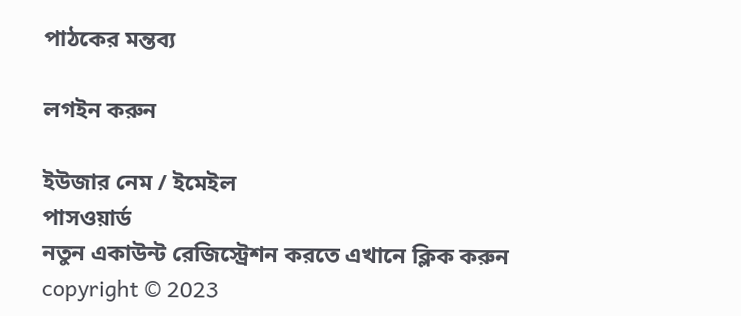পাঠকের মন্তব্য

লগইন করুন

ইউজার নেম / ইমেইল
পাসওয়ার্ড
নতুন একাউন্ট রেজিস্ট্রেশন করতে এখানে ক্লিক করুন
copyright © 2023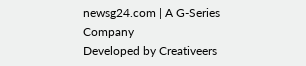newsg24.com | A G-Series Company
Developed by Creativeers